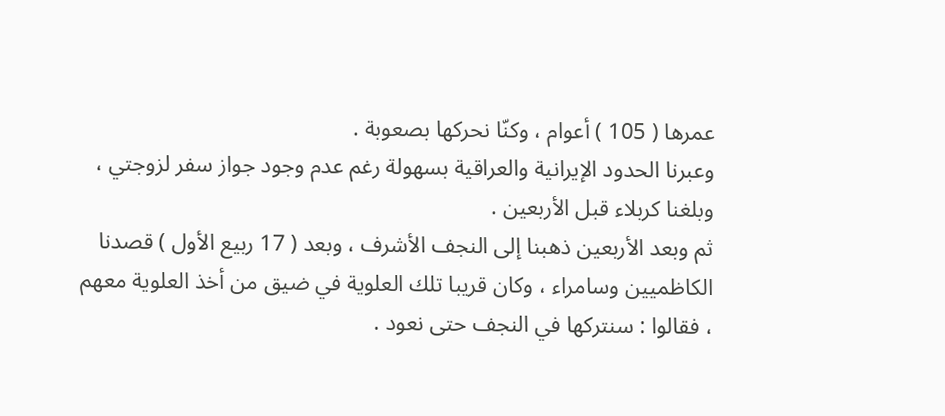عمرها ( 105 ) أعوام ، وكنّا نحركها بصعوبة .
وعبرنا الحدود الإيرانية والعراقية بسهولة رغم عدم وجود جواز سفر لزوجتي ، وبلغنا كربلاء قبل الأربعين .
ثم وبعد الأربعين ذهبنا إلى النجف الأشرف ، وبعد ( 17 ربيع الأول ) قصدنا الكاظميين وسامراء ، وكان قريبا تلك العلوية في ضيق من أخذ العلوية معهم ، فقالوا : سنتركها في النجف حتى نعود .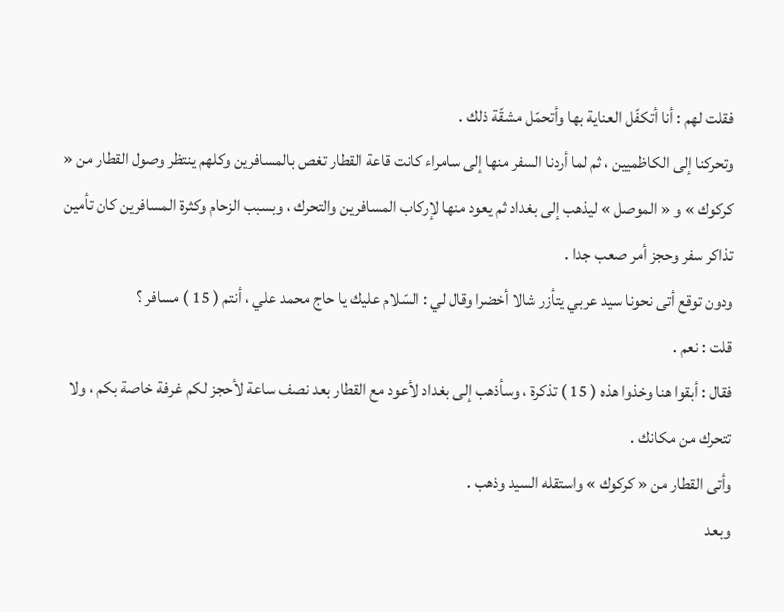فقلت لهم : أنا أتكفّل العناية بها وأتحمّل مشقّة ذلك .
وتحركنا إلى الكاظميين ، ثم لما أردنا السفر منها إلى سامراء كانت قاعة القطار تغص بالمسافرين وكلهم ينتظر وصول القطار من « كركوك » و « الموصل » ليذهب إلى بغداد ثم يعود منها لإركاب المسافرين والتحرك ، وبسبب الزحام وكثرة المسافرين كان تأمين تذاكر سفر وحجز أمر صعب جدا .
ودون توقع أتى نحونا سيد عربي يتأزر شالا أخضرا وقال لي : السّلام عليك يا حاج محمد علي ، أنتم ( 15 ) مسافر ؟
قلت : نعم .
فقال : أبقوا هنا وخذوا هذه ( 15 ) تذكرة ، وسأذهب إلى بغداد لأعود مع القطار بعد نصف ساعة لأحجز لكم غرفة خاصة بكم ، ولا تتحرك من مكانك .
وأتى القطار من « كركوك » واستقله السيد وذهب .
وبعد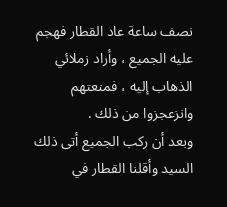نصف ساعة عاد القطار فهجم عليه الجميع ، وأراد زملائي الذهاب إليه ، فمنعتهم وانزعجزوا من ذلك .
وبعد أن ركب الجميع أتى ذلك السيد وأقلنا القطار في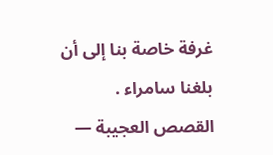غرفة خاصة بنا إلى أن بلغنا سامراء .
القصص العجيبة —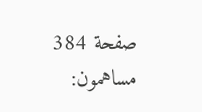صفحة 384
مساهمون: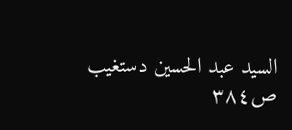السيد عبد الحسين دستغيب
ص٣٨٤